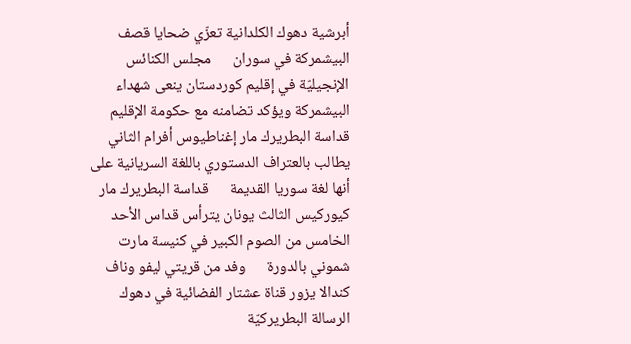أبرشية دهوك الكلدانية تعزّي ضحايا قصف البيشمركة في سوران      مجلس الكنائس الإنجيليّة في إقليم كوردستان ينعى شهداء البيشمركة ويؤكد تضامنه مع حكومة الإقليم      قداسة البطريرك مار إغناطيوس أفرام الثاني يطالب بالعتراف الدستوري باللغة السريانية على أنها لغة سوريا القديمة      قداسة البطريرك مار كيوركيس الثالث يونان يترأس قداس الأحد الخامس من الصوم الكبير في كنيسة مارت شموني بالدورة      وفد من قريتي ليفو وناف كندالا يزور قناة عشتار الفضائية في دهوك      الرسالة البطريركيّة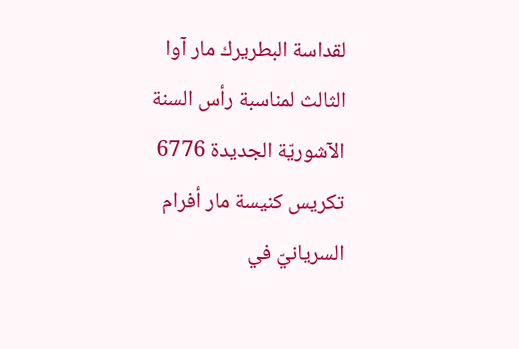لقداسة البطريرك مار آوا الثالث لمناسبة رأس السنة الآشوريّة الجديدة 6776      تكريس كنيسة مار أفرام السريانيّ في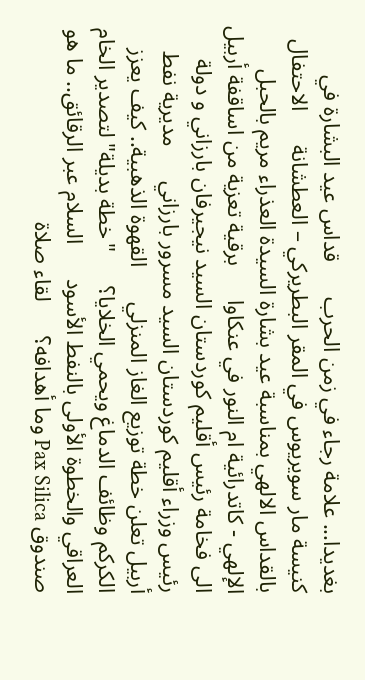بغديدا... علامة رجاء في زمن الحرب      قداس عيد البشارة في كنيسة مار سويريوس في المقر البطريركي – العطشانة      الاحتفال بالقداس الالهي بمناسبة عيد بشارة السيدة العذراء مريم بالحبل الإلهي - كاتدرائية ام النور في عنكاوا      برقية تعزية من اساقفة أربيل الى فخامة رئيس أقليم كوردستان السيد نيجيرفان بارزاني و دولة رئيس وزراء أقليم كوردستان السيد مسرور بارزاني      مديرية نفط أربيل تعلن خطة توزيع الغاز المنزلي      القهوة الذهبية.. كيف يعزز الكركم وظائف الدماغ ويحمي الخلايا؟      "خطة بديلة" لتصدير الخام العراقي والخطوة الأولى بالنفط الأسود      السلام عبر الرقائق.. ما هو صندوق Pax Silica وما أهدافه؟      لقاء صلاة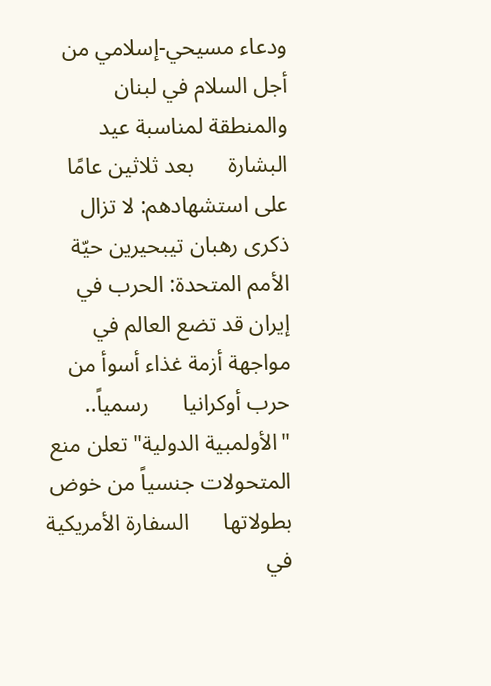ودعاء مسيحي-إسلامي من أجل السلام في لبنان والمنطقة لمناسبة عيد البشارة      بعد ثلاثين عامًا على استشهادهم: لا تزال ذكرى رهبان تيبحيرين حيّة      الأمم المتحدة: الحرب في إيران قد تضع العالم في مواجهة أزمة غذاء أسوأ من حرب أوكرانيا      رسمياً.. "الأولمبية الدولية" تعلن منع المتحولات جنسياً من خوض بطولاتها      السفارة الأمريكية في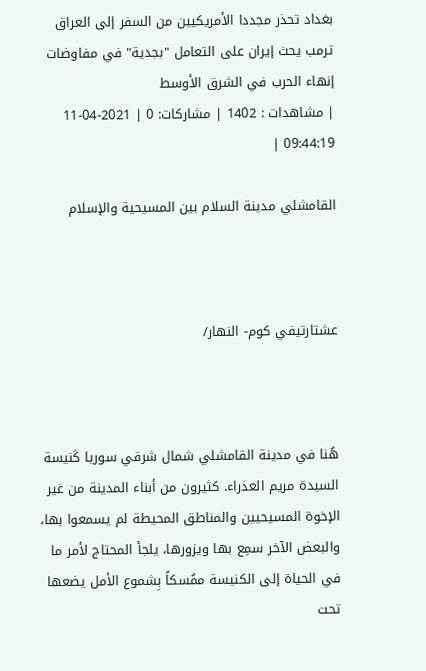بغداد تحذر مجددا الأمريكيين من السفر إلى العراق      ترمب يحث إيران على التعامل "بجدية" في مفاوضات إنهاء الحرب في الشرق الأوسط
| مشاهدات : 1402 | مشاركات: 0 | 2021-04-11 09:44:19 |

القامشلي مدينة السلام بين المسيحية والإسلام



عشتارتيفي كوم- النهار/



هُنا في مدينة القامشلي شمال شرقي سوريا كَنيسة السيدة مريم العذراء. كثيرون من أبناء المدينة من غير الإخوة المسيحيين والمناطق المحيطة لم يسمعوا بها، والبعض الآخر سمِع بها ويزورها، يلجأ المحتاج لأمر ما في الحياة إلى الكنيسة ممُسكاً بِشموع الأمل يضعها تحت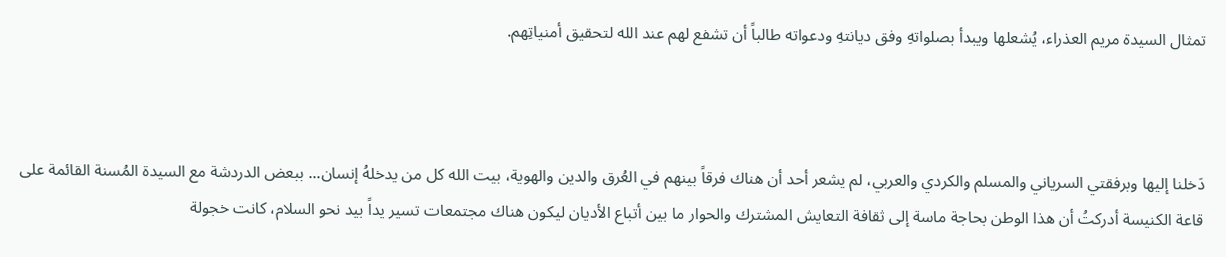تمثال السيدة مريم العذراء، يُشعلها ويبدأ بصلواتهِ وفق ديانتهِ ودعواته طالباً أن تشفع لهم عند الله لتحقيق أمنياتِهم.



دَخلنا إليها وبرفقتي السرياني والمسلم والكردي والعربي، لم يشعر أحد أن هناك فرقاً بينهم في العُرق والدين والهوية، بيت الله كل من يدخلهُ إنسان... ببعض الدردشة مع السيدة المُسنة القائمة على قاعة الكنيسة أدركتُ أن هذا الوطن بحاجة ماسة إلى ثقافة التعايش المشترك والحوار ما بين أتباع الأديان ليكون هناك مجتمعات تسير يداً بيد نحو السلام، كانت خجولة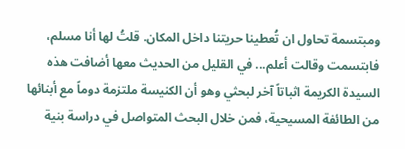ومبتسمة تحاول ان تُعطينا حريتنا داخل المكان. قلتُ لها أنا مسلم، فابتسمت وقالت أعلم... في القليل من الحديث معها أضافت هذه السيدة الكريمة اثباتاً آخر لبحثي وهو أن الكنيسة ملتزمة دوماً مع أبنائها من الطائفة المسيحية، فمن خلال البحث المتواصل في دراسة بنية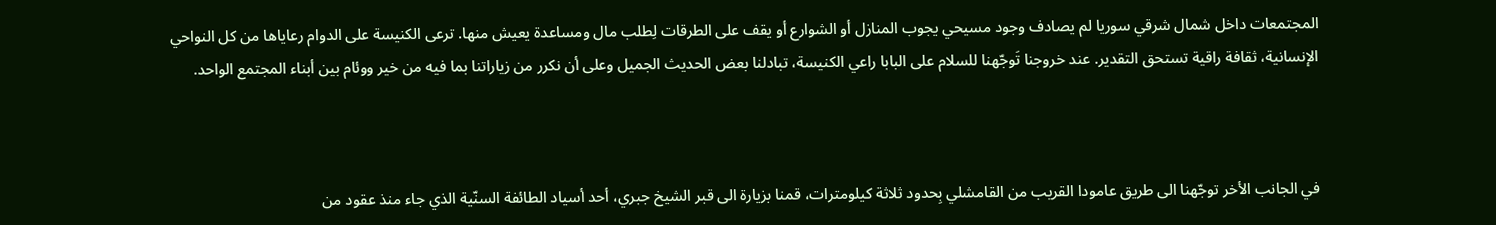المجتمعات داخل شمال شرقي سوريا لم يصادف وجود مسيحي يجوب المنازل أو الشوارع أو يقف على الطرقات لِطلب مال ومساعدة يعيش منها. ترعى الكنيسة على الدوام رعاياها من كل النواحي الإنسانية، ثقافة راقية تستحق التقدير. عند خروجنا تَوجّهنا للسلام على البابا راعي الكنيسة، تبادلنا بعض الحديث الجميل وعلى أن نكرر من زياراتنا بما فيه من خير ووئام بين أبناء المجتمع الواحد.



في الجانب الأخر توجّهنا الى طريق عامودا القريب من القامشلي بِحدود ثلاثة كيلومترات، قمنا بزيارة الى قبر الشيخ جبري، أحد أسياد الطائفة السنّية الذي جاء منذ عقود من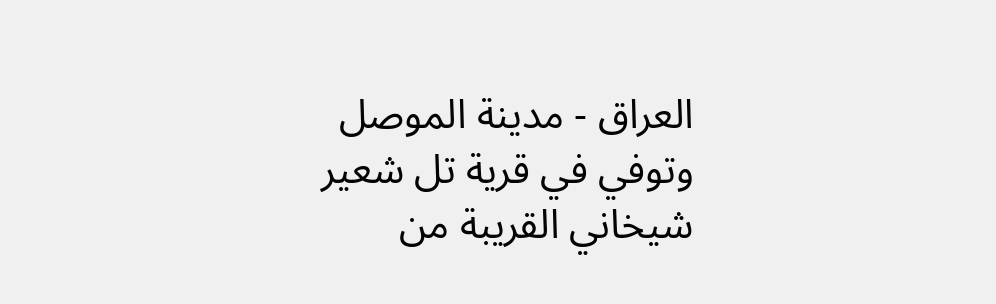العراق - مدينة الموصل وتوفي في قرية تل شعير شيخاني القريبة من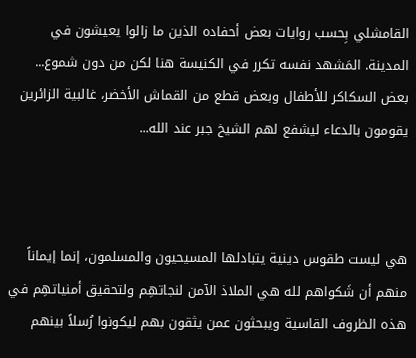القامشلي بِحسب روايات بعض أحفاده الذين ما زالوا يعيشون في المدينة. المَشهد نفسه تكرر في الكنيسة هنا لكن من دون شموع... بعض السكاكر للأطفال وبعض قطع من القماش الأخضر، غالبية الزائرين يقومون بالدعاء ليشفع لهم الشيخ جبر عند الله...



هي ليست طقوس دينية يتبادلها المسيحيون والمسلمون، إنما إيماناً منهم أن شَكواهم لله هي الملاذ الآمن لنجاتهِم ولتحقيق أمنياتهِم في هذه الظروف القاسية ويبحثون عمن يثقون بهم ليكونوا رُسلاً بينهم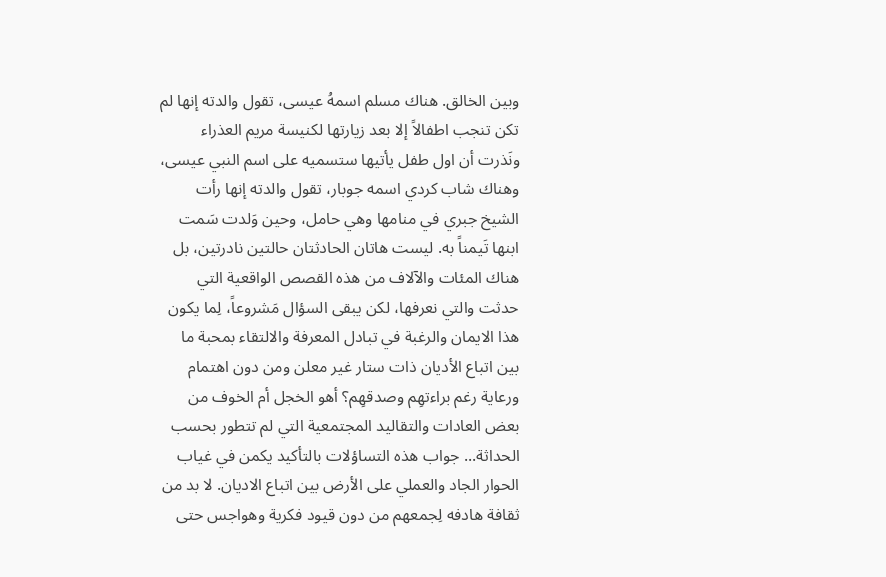وبين الخالق. هناك مسلم اسمهُ عيسى، تقول والدته إنها لم تكن تنجب اطفالاً إلا بعد زيارتها لكنيسة مريم العذراء ونَذرت أن اول طفل يأتيها ستسميه على اسم النبي عيسى، وهناك شاب كردي اسمه جوبار، تقول والدته إنها رأت الشيخ جبري في منامها وهي حامل، وحين وَلدت سَمت ابنها تَيمناً به. ليست هاتان الحادثتان حالتين نادرتين، بل هناك المئات والآلاف من هذه القصص الواقعية التي حدثت والتي نعرفها، لكن يبقى السؤال مَشروعاً، لِما يكون هذا الايمان والرغبة في تبادل المعرفة والالتقاء بمحبة ما بين اتباع الأديان ذات ستار غير معلن ومن دون اهتمام ورعاية رغم براءتهِم وصدقهِم؟ أهو الخجل أم الخوف من بعض العادات والتقاليد المجتمعية التي لم تتطور بحسب الحداثة... جواب هذه التساؤلات بالتأكيد يكمن في غياب الحوار الجاد والعملي على الأرض بين اتباع الاديان. لا بد من ثقافة هادفه لِجمعهم من دون قيود فكرية وهواجس حتى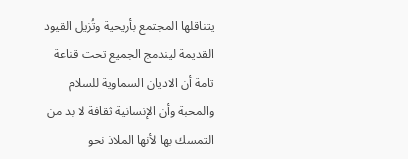يتناقلها المجتمع بأريحية وتُزيل القيود القديمة ليندمج الجميع تحت قناعة تامة أن الاديان السماوية للسلام والمحبة وأن الإنسانية ثقافة لا بد من التمسك بها لأنها الملاذ نحو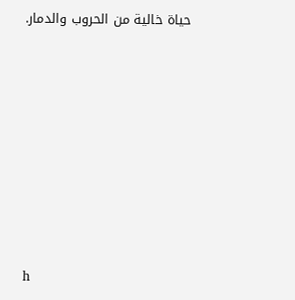حياة خالية من الحروب والدمار.












h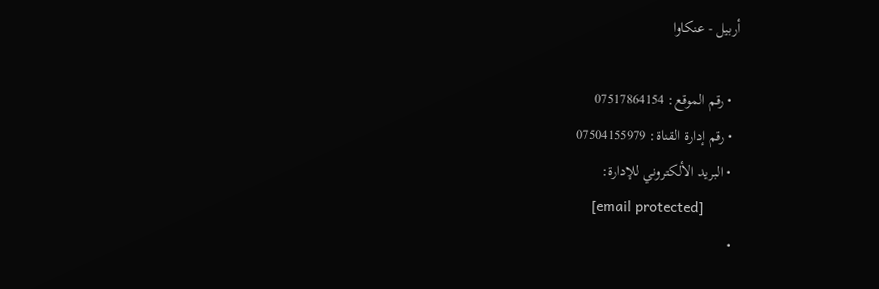أربيل - عنكاوا

  • رقم الموقع: 07517864154
  • رقم إدارة القناة: 07504155979
  • البريد الألكتروني للإدارة:
    [email protected]
  •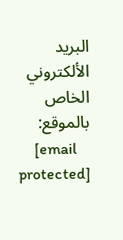البريد الألكتروني الخاص بالموقع:
    [email protected]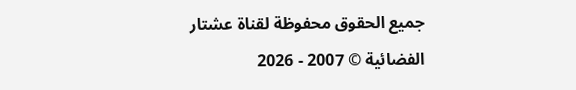جميع الحقوق محفوظة لقناة عشتار الفضائية © 2007 - 2026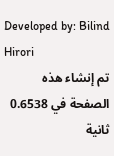Developed by: Bilind Hirori
تم إنشاء هذه الصفحة في 0.6538 ثانية